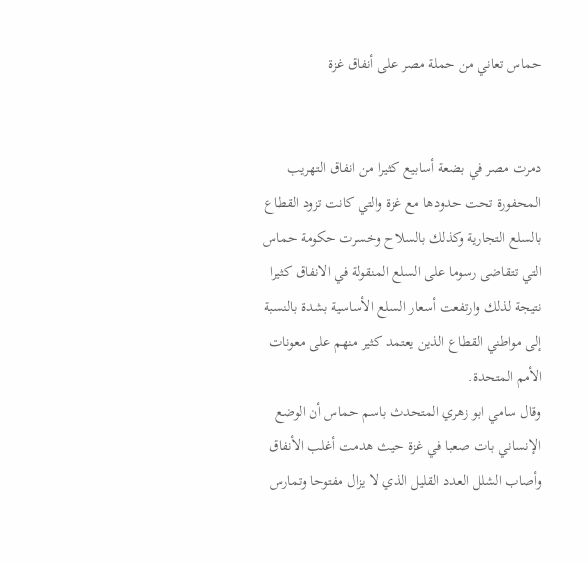حماس تعاني من حملة مصر على أنفاق غزة


دمرت مصر في بضعة أسابيع كثيرا من انفاق التهريب المحفورة تحت حدودها مع غزة والتي كانت تزود القطاع بالسلع التجارية وكذلك بالسلاح وخسرت حكومة حماس التي تتقاضى رسوما على السلع المنقولة في الانفاق كثيرا نتيجة لذلك وارتفعت أسعار السلع الأساسية بشدة بالنسبة إلى مواطني القطاع الذين يعتمد كثير منهم على معونات الأمم المتحدة.
وقال سامي ابو زهري المتحدث باسم حماس أن الوضع الإنساني بات صعبا في غزة حيث هدمت أغلب الأنفاق وأصاب الشلل العدد القليل الذي لا يزال مفتوحا وتمارس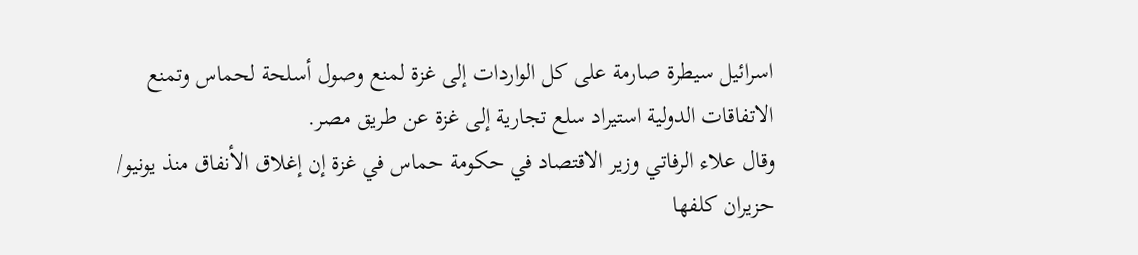اسرائيل سيطرة صارمة على كل الواردات إلى غزة لمنع وصول أسلحة لحماس وتمنع الاتفاقات الدولية استيراد سلع تجارية إلى غزة عن طريق مصر.
وقال علاء الرفاتي وزير الاقتصاد في حكومة حماس في غزة إن إغلاق الأنفاق منذ يونيو/ حزيران كلفها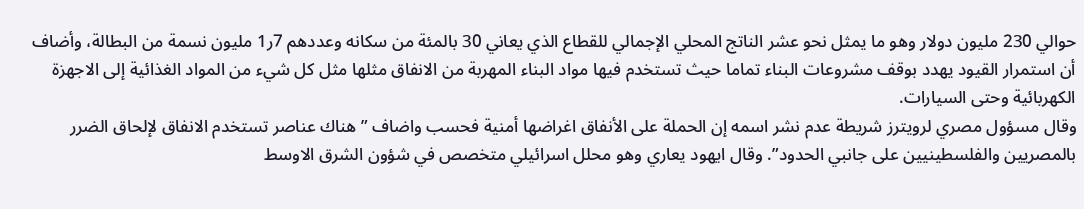حوالي 230 مليون دولار وهو ما يمثل نحو عشر الناتج المحلي الإجمالي للقطاع الذي يعاني 30 بالمئة من سكانه وعددهم 7ر1 مليون نسمة من البطالة، وأضاف أن استمرار القيود يهدد بوقف مشروعات البناء تماما حيث تستخدم فيها مواد البناء المهربة من الانفاق مثلها مثل كل شيء من المواد الغذائية إلى الاجهزة الكهربائية وحتى السيارات.
وقال مسؤول مصري لرويترز شريطة عدم نشر اسمه إن الحملة على الأنفاق اغراضها أمنية فحسب واضاف ” هناك عناصر تستخدم الانفاق لإلحاق الضرر بالمصريين والفلسطينيين على جانبي الحدود”. وقال ايهود يعاري وهو محلل اسرائيلي متخصص في شؤون الشرق الاوسط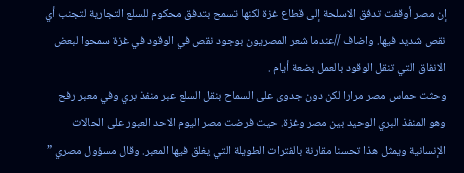إن مصر أوقفت تدفق الاسلحة إلى قطاع غزة لكنها تسمح بتدفق محكوم للسلع التجارية لتجنب أي نقص شديد فيها. واضاف //عندما شعر المصريون بوجود نقص في الوقود في غزة سمحوا لبعض الانفاق التي تنقل الوقود بالعمل بضعة أيام .
وحثت حماس مصر مرارا لكن دون جدوى على السماح بنقل السلع عبر منفذ بري وفي معبر رفح وهو المنفذ البري الوحيد بين مصر وغزة. حيت فرضت مصر اليوم الاحد العبور على الحالات الإنسانية ويمثل هذا تحسنا مقارنة بالفترات الطويلة التي يغلق فيها المعبر. وقال مسؤول مصري ”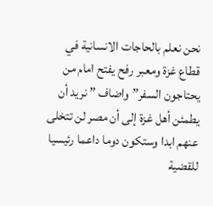نحن نعلم بالحاجات الانسانية في قطاع غزة ومعبر رفح يفتح امام من يحتاجون السفر” واضاف ” نريد أن يطمئن أهل غزة إلى أن مصر لن تتخلى عنهم ابدا وستكون دوما داعما رئيسيا للقضية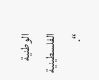الوطنية الفلسطينية “.